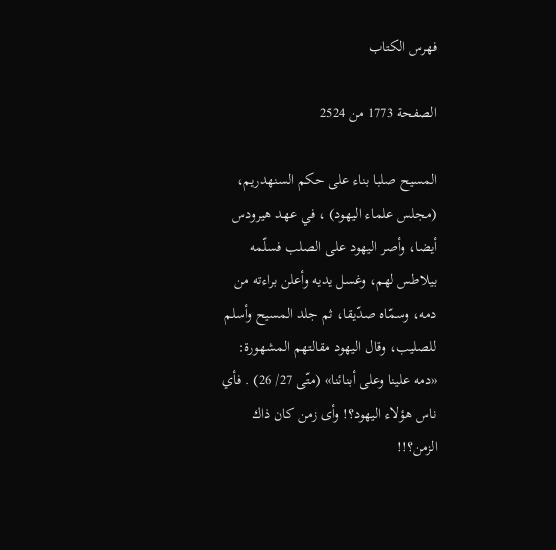فهرس الكتاب

الصفحة 1773 من 2524

المسيح صلبا بناء على حكم السنهدريم، (مجلس علماء اليهود) ، في عهد هيرودس أيضا، وأصر اليهود على الصلب فسلّمه بيلاطس لهم، وغسل يديه وأعلن براءته من دمه، وسمّاه صدّيقا، ثم جلد المسيح وأسلم للصليب، وقال اليهود مقالتهم المشهورة: «دمه علينا وعلى أبنائنا» (متّى 27/ 26) . فأي ناس هؤلاء اليهود؟! وأى زمن كان ذاك الزمن؟!!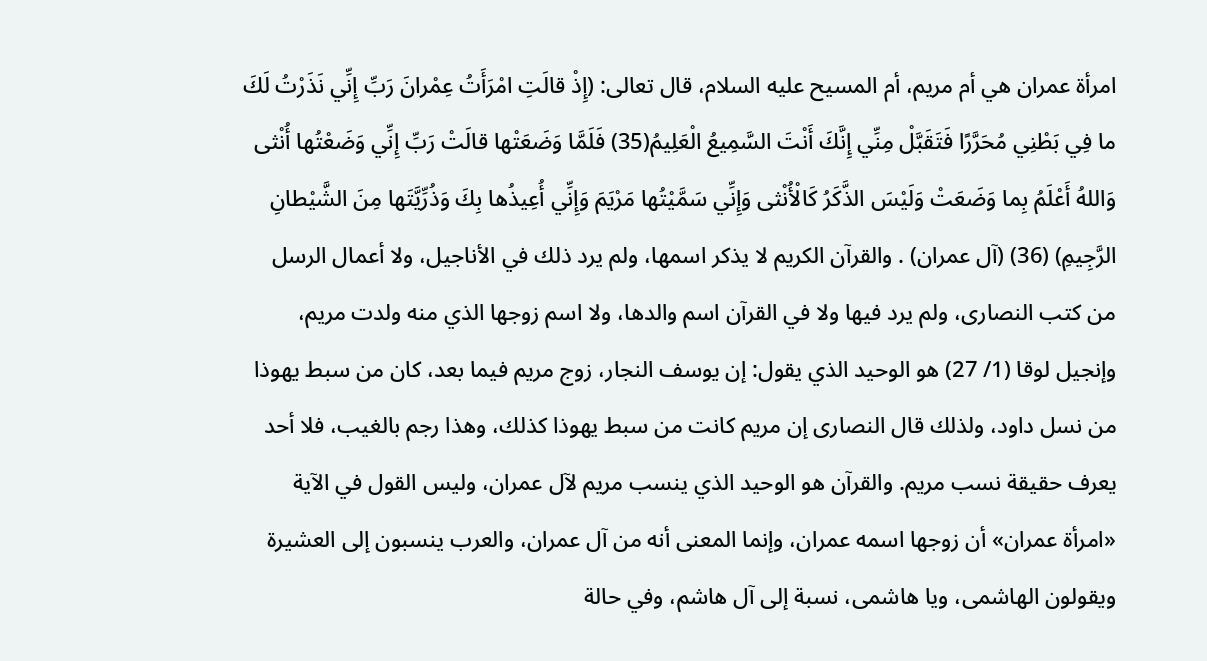امرأة عمران هي أم مريم، أم المسيح عليه السلام، قال تعالى: (إِذْ قالَتِ امْرَأَتُ عِمْرانَ رَبِّ إِنِّي نَذَرْتُ لَكَ ما فِي بَطْنِي مُحَرَّرًا فَتَقَبَّلْ مِنِّي إِنَّكَ أَنْتَ السَّمِيعُ الْعَلِيمُ(35) فَلَمَّا وَضَعَتْها قالَتْ رَبِّ إِنِّي وَضَعْتُها أُنْثى وَاللهُ أَعْلَمُ بِما وَضَعَتْ وَلَيْسَ الذَّكَرُ كَالْأُنْثى وَإِنِّي سَمَّيْتُها مَرْيَمَ وَإِنِّي أُعِيذُها بِكَ وَذُرِّيَّتَها مِنَ الشَّيْطانِ الرَّجِيمِ) (36) (آل عمران) . والقرآن الكريم لا يذكر اسمها، ولم يرد ذلك في الأناجيل، ولا أعمال الرسل من كتب النصارى، ولم يرد فيها ولا في القرآن اسم والدها، ولا اسم زوجها الذي منه ولدت مريم، وإنجيل لوقا (1/ 27) هو الوحيد الذي يقول: إن يوسف النجار، زوج مريم فيما بعد، كان من سبط يهوذا من نسل داود، ولذلك قال النصارى إن مريم كانت من سبط يهوذا كذلك، وهذا رجم بالغيب، فلا أحد يعرف حقيقة نسب مريم. والقرآن هو الوحيد الذي ينسب مريم لآل عمران، وليس القول في الآية «امرأة عمران» أن زوجها اسمه عمران، وإنما المعنى أنه من آل عمران، والعرب ينسبون إلى العشيرة ويقولون الهاشمى، ويا هاشمى، نسبة إلى آل هاشم، وفي حالة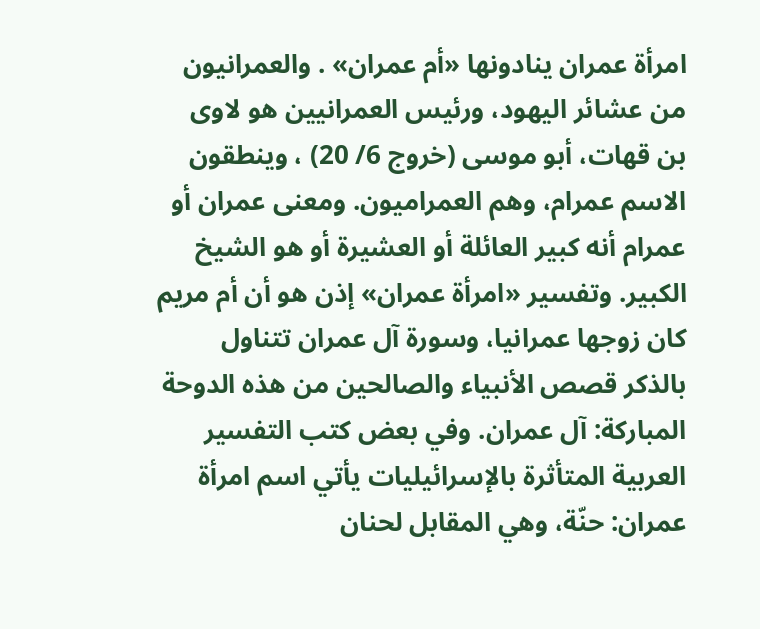امرأة عمران ينادونها «أم عمران» . والعمرانيون من عشائر اليهود، ورئيس العمرانيين هو لاوى بن قهات، أبو موسى (خروج 6/ 20) ، وينطقون الاسم عمرام، وهم العمراميون. ومعنى عمران أو عمرام أنه كبير العائلة أو العشيرة أو هو الشيخ الكبير. وتفسير «امرأة عمران» إذن هو أن أم مريم كان زوجها عمرانيا، وسورة آل عمران تتناول بالذكر قصص الأنبياء والصالحين من هذه الدوحة المباركة: آل عمران. وفي بعض كتب التفسير العربية المتأثرة بالإسرائيليات يأتي اسم امرأة عمران: حنّة، وهي المقابل لحنان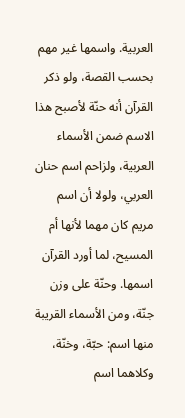العربية. واسمها غير مهم بحسب القصة، ولو ذكر القرآن أنه حنّة لأصبح هذا الاسم ضمن الأسماء العربية، ولزاحم اسم حنان العربي، ولولا أن اسم مريم كان مهما لأنها أم المسيح، لما أورد القرآن اسمها. وحنّة على وزن جنّة، ومن الأسماء القريبة منها اسم: حبّة، وخنّة، وكلاهما اسم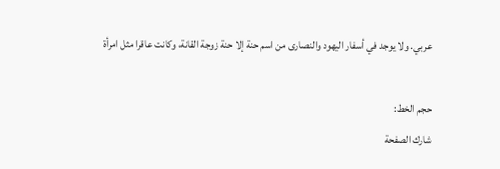عربي. ولا يوجد في أسفار اليهود والنصارى من اسم حنة إلا حنة زوجة القانة، وكانت عاقرا مثل امرأة

حجم الخط:
شارك الصفحة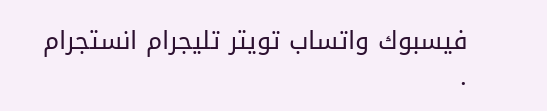فيسبوك واتساب تويتر تليجرام انستجرام
.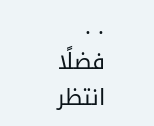. .
فضلًا انتظر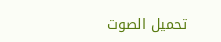تحميل الصوت